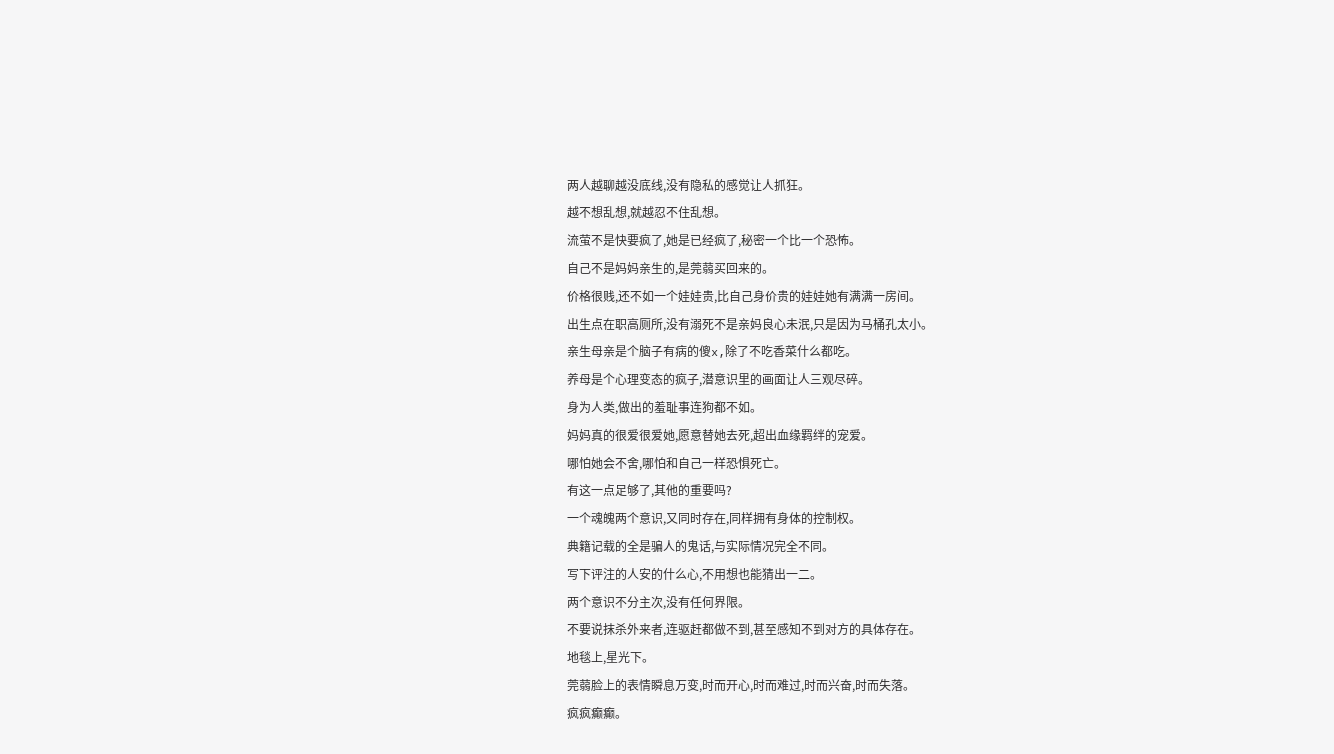两人越聊越没底线,没有隐私的感觉让人抓狂。
越不想乱想,就越忍不住乱想。
流萤不是快要疯了,她是已经疯了,秘密一个比一个恐怖。
自己不是妈妈亲生的,是莞蒻买回来的。
价格很贱,还不如一个娃娃贵,比自己身价贵的娃娃她有满满一房间。
出生点在职高厕所,没有溺死不是亲妈良心未泯,只是因为马桶孔太小。
亲生母亲是个脑子有病的傻x,除了不吃香菜什么都吃。
养母是个心理变态的疯子,潜意识里的画面让人三观尽碎。
身为人类,做出的羞耻事连狗都不如。
妈妈真的很爱很爱她,愿意替她去死,超出血缘羁绊的宠爱。
哪怕她会不舍,哪怕和自己一样恐惧死亡。
有这一点足够了,其他的重要吗?
一个魂魄两个意识,又同时存在,同样拥有身体的控制权。
典籍记载的全是骗人的鬼话,与实际情况完全不同。
写下评注的人安的什么心,不用想也能猜出一二。
两个意识不分主次,没有任何界限。
不要说抹杀外来者,连驱赶都做不到,甚至感知不到对方的具体存在。
地毯上,星光下。
莞蒻脸上的表情瞬息万变,时而开心,时而难过,时而兴奋,时而失落。
疯疯癫癫。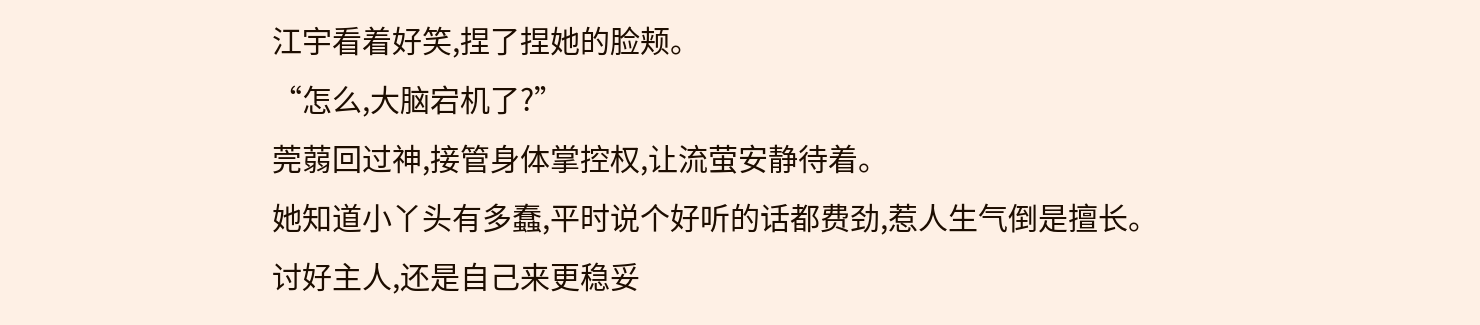江宇看着好笑,捏了捏她的脸颊。
“怎么,大脑宕机了?”
莞蒻回过神,接管身体掌控权,让流萤安静待着。
她知道小丫头有多蠢,平时说个好听的话都费劲,惹人生气倒是擅长。
讨好主人,还是自己来更稳妥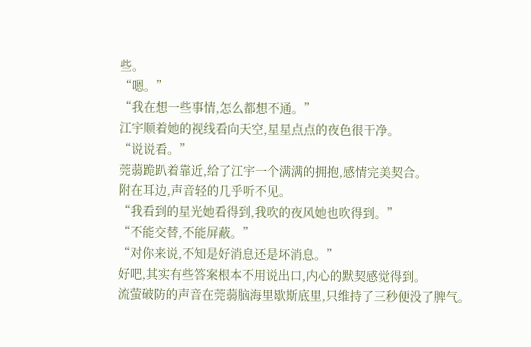些。
“嗯。”
“我在想一些事情,怎么都想不通。”
江宇顺着她的视线看向天空,星星点点的夜色很干净。
“说说看。”
莞蒻跪趴着靠近,给了江宇一个满满的拥抱,感情完美契合。
附在耳边,声音轻的几乎听不见。
“我看到的星光她看得到,我吹的夜风她也吹得到。”
“不能交替,不能屏蔽。”
“对你来说,不知是好消息还是坏消息。”
好吧,其实有些答案根本不用说出口,内心的默契感觉得到。
流萤破防的声音在莞蒻脑海里歇斯底里,只维持了三秒便没了脾气。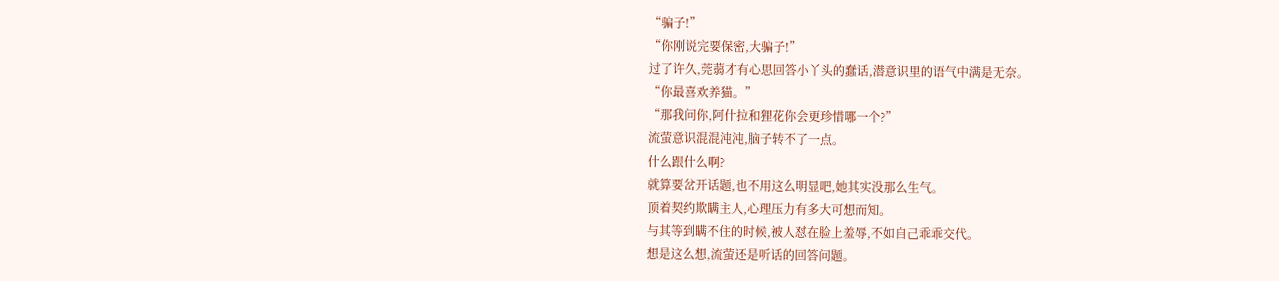“骗子!”
“你刚说完要保密,大骗子!”
过了许久,莞蒻才有心思回答小丫头的蠢话,潜意识里的语气中满是无奈。
“你最喜欢养猫。”
“那我问你,阿什拉和狸花你会更珍惜哪一个?”
流萤意识混混沌沌,脑子转不了一点。
什么跟什么啊?
就算要岔开话题,也不用这么明显吧,她其实没那么生气。
顶着契约欺瞒主人,心理压力有多大可想而知。
与其等到瞒不住的时候,被人怼在脸上羞辱,不如自己乖乖交代。
想是这么想,流萤还是听话的回答问题。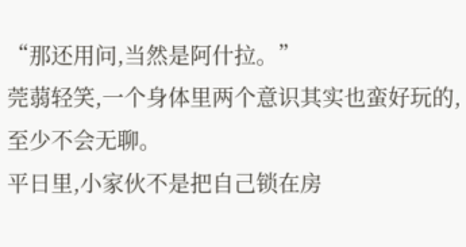“那还用问,当然是阿什拉。”
莞蒻轻笑,一个身体里两个意识其实也蛮好玩的,至少不会无聊。
平日里,小家伙不是把自己锁在房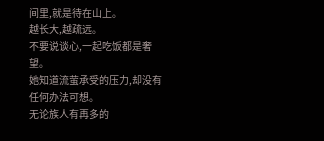间里,就是待在山上。
越长大,越疏远。
不要说谈心,一起吃饭都是奢望。
她知道流萤承受的压力,却没有任何办法可想。
无论族人有再多的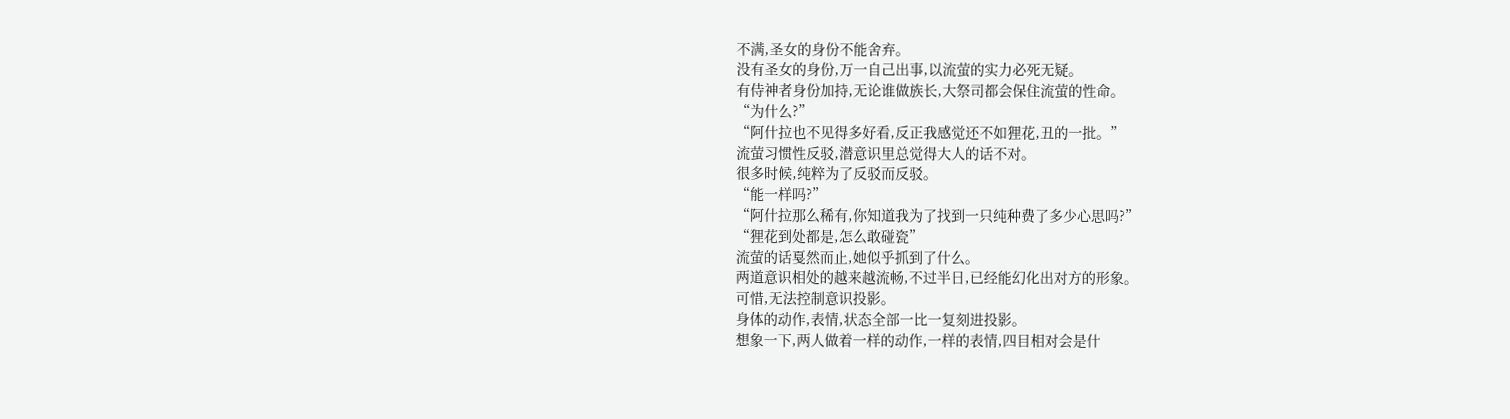不满,圣女的身份不能舍弃。
没有圣女的身份,万一自己出事,以流萤的实力必死无疑。
有侍神者身份加持,无论谁做族长,大祭司都会保住流萤的性命。
“为什么?”
“阿什拉也不见得多好看,反正我感觉还不如狸花,丑的一批。”
流萤习惯性反驳,潜意识里总觉得大人的话不对。
很多时候,纯粹为了反驳而反驳。
“能一样吗?”
“阿什拉那么稀有,你知道我为了找到一只纯种费了多少心思吗?”
“狸花到处都是,怎么敢碰瓷”
流萤的话戛然而止,她似乎抓到了什么。
两道意识相处的越来越流畅,不过半日,已经能幻化出对方的形象。
可惜,无法控制意识投影。
身体的动作,表情,状态全部一比一复刻进投影。
想象一下,两人做着一样的动作,一样的表情,四目相对会是什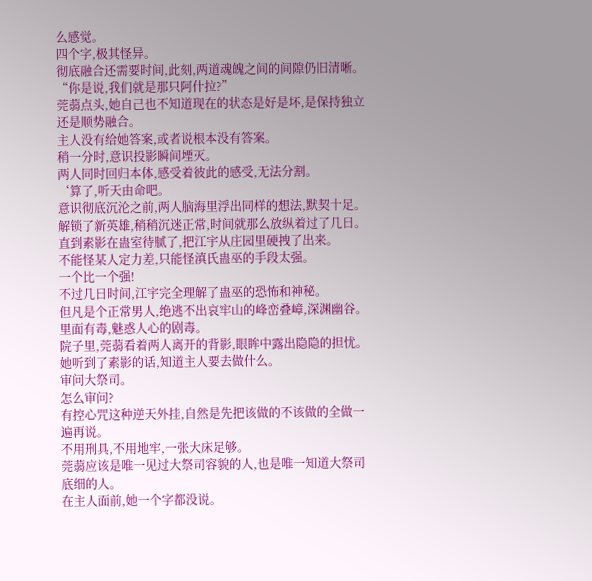么感觉。
四个字,极其怪异。
彻底融合还需要时间,此刻,两道魂魄之间的间隙仍旧清晰。
“你是说,我们就是那只阿什拉?”
莞蒻点头,她自己也不知道现在的状态是好是坏,是保持独立还是顺势融合。
主人没有给她答案,或者说根本没有答案。
稍一分时,意识投影瞬间堙灭。
两人同时回归本体,感受着彼此的感受,无法分割。
‘算了,听天由命吧。
意识彻底沉沦之前,两人脑海里浮出同样的想法,默契十足。
解锁了新英雄,稍稍沉迷正常,时间就那么放纵着过了几日。
直到素影在蛊室待腻了,把江宇从庄园里硬拽了出来。
不能怪某人定力差,只能怪滇氏蛊巫的手段太强。
一个比一个强!
不过几日时间,江宇完全理解了蛊巫的恐怖和神秘。
但凡是个正常男人,绝逃不出哀牢山的峰峦叠嶂,深渊幽谷。
里面有毒,魅惑人心的剧毒。
院子里,莞蒻看着两人离开的背影,眼眸中露出隐隐的担忧。
她听到了素影的话,知道主人要去做什么。
审问大祭司。
怎么审问?
有控心咒这种逆天外挂,自然是先把该做的不该做的全做一遍再说。
不用刑具,不用地牢,一张大床足够。
莞蒻应该是唯一见过大祭司容貌的人,也是唯一知道大祭司底细的人。
在主人面前,她一个字都没说。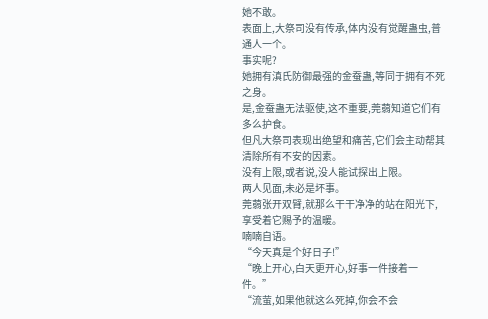她不敢。
表面上,大祭司没有传承,体内没有觉醒蛊虫,普通人一个。
事实呢?
她拥有滇氏防御最强的金蚕蛊,等同于拥有不死之身。
是,金蚕蛊无法驱使,这不重要,莞蒻知道它们有多么护食。
但凡大祭司表现出绝望和痛苦,它们会主动帮其清除所有不安的因素。
没有上限,或者说,没人能试探出上限。
两人见面,未必是坏事。
莞蒻张开双臂,就那么干干净净的站在阳光下,享受着它赐予的温暖。
喃喃自语。
“今天真是个好日子!”
“晚上开心,白天更开心,好事一件接着一件。”
“流萤,如果他就这么死掉,你会不会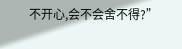不开心,会不会舍不得?”